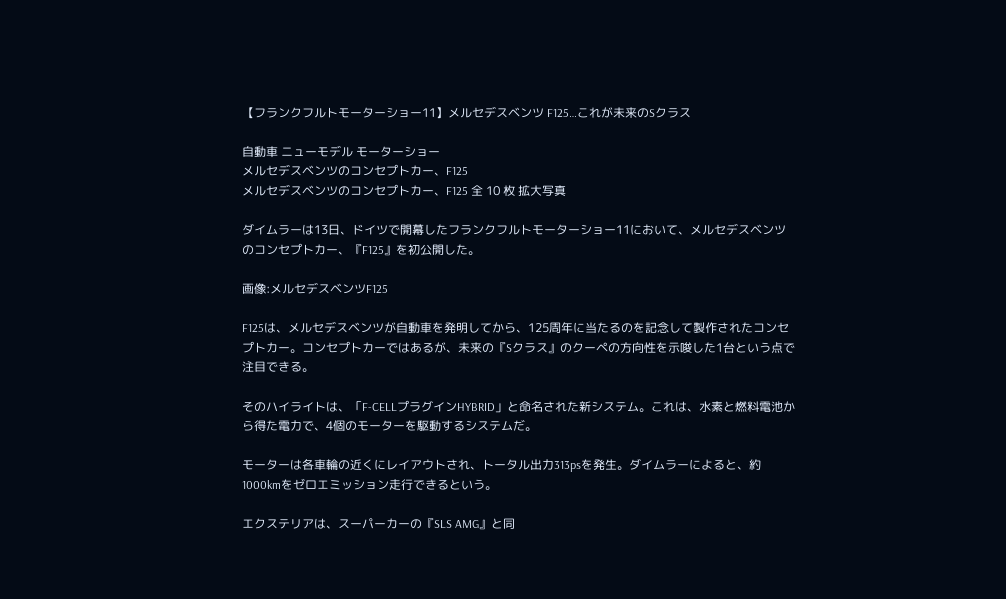【フランクフルトモーターショー11】メルセデスベンツ F125…これが未来のSクラス

自動車 ニューモデル モーターショー
メルセデスベンツのコンセプトカー、F125
メルセデスベンツのコンセプトカー、F125 全 10 枚 拡大写真

ダイムラーは13日、ドイツで開幕したフランクフルトモーターショー11において、メルセデスベンツのコンセプトカー、『F125』を初公開した。

画像:メルセデスベンツF125

F125は、メルセデスベンツが自動車を発明してから、125周年に当たるのを記念して製作されたコンセプトカー。コンセプトカーではあるが、未来の『Sクラス』のクーペの方向性を示唆した1台という点で注目できる。

そのハイライトは、「F-CELLプラグインHYBRID」と命名された新システム。これは、水素と燃料電池から得た電力で、4個のモーターを駆動するシステムだ。

モーターは各車輪の近くにレイアウトされ、トータル出力313psを発生。ダイムラーによると、約1000kmをゼロエミッション走行できるという。

エクステリアは、スーパーカーの『SLS AMG』と同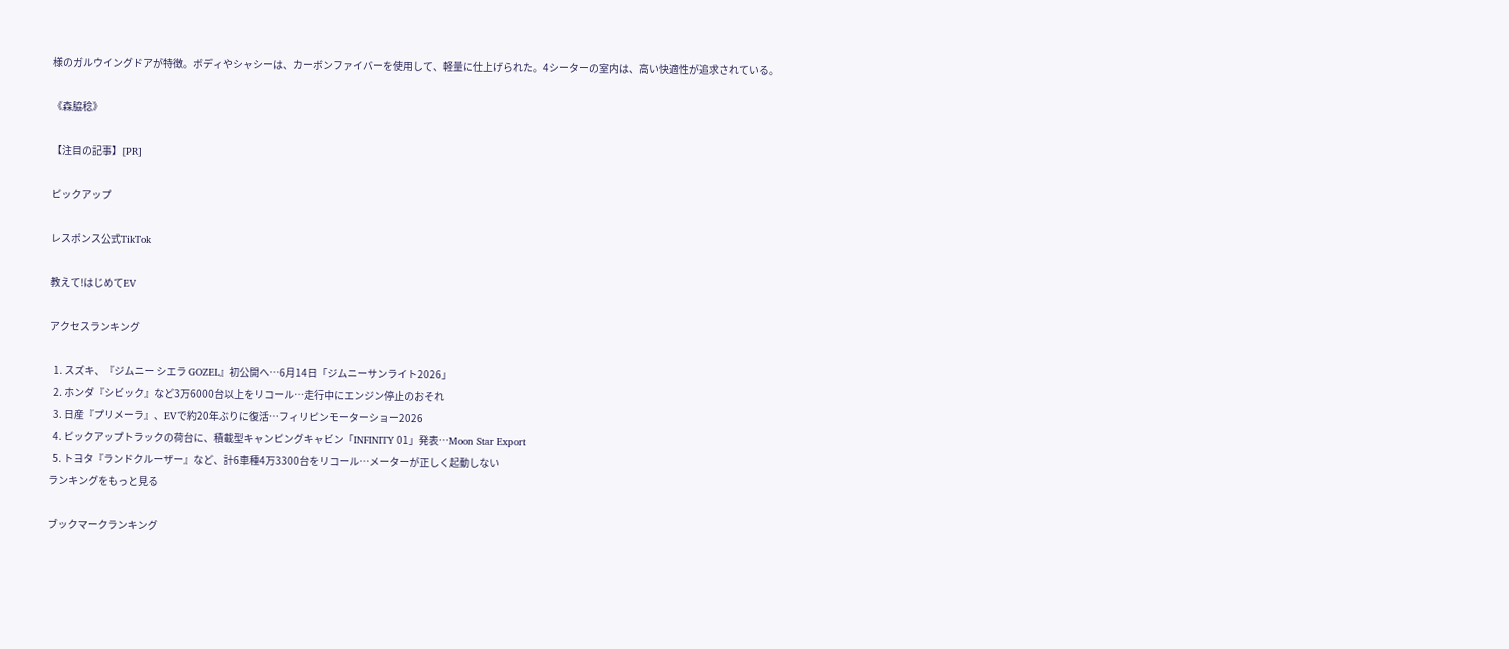様のガルウイングドアが特徴。ボディやシャシーは、カーボンファイバーを使用して、軽量に仕上げられた。4シーターの室内は、高い快適性が追求されている。

《森脇稔》

【注目の記事】[PR]

ピックアップ

レスポンス公式TikTok

教えて!はじめてEV

アクセスランキング

  1. スズキ、『ジムニー シエラ GOZEL』初公開へ…6月14日「ジムニーサンライト2026」
  2. ホンダ『シビック』など3万6000台以上をリコール…走行中にエンジン停止のおそれ
  3. 日産『プリメーラ』、EVで約20年ぶりに復活…フィリピンモーターショー2026
  4. ピックアップトラックの荷台に、積載型キャンピングキャビン「INFINITY 01」発表…Moon Star Export
  5. トヨタ『ランドクルーザー』など、計6車種4万3300台をリコール…メーターが正しく起動しない
ランキングをもっと見る

ブックマークランキング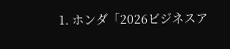1. ホンダ「2026ビジネスア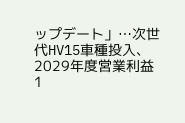ップデート」…次世代HV15車種投入、2029年度営業利益1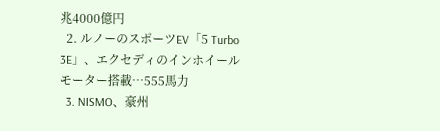兆4000億円
  2. ルノーのスポーツEV「5 Turbo 3E」、エクセディのインホイールモーター搭載…555馬力
  3. NISMO、豪州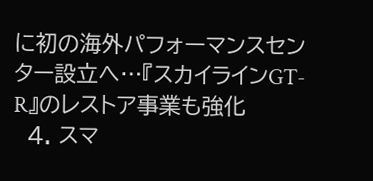に初の海外パフォーマンスセンター設立へ…『スカイラインGT-R』のレストア事業も強化
  4. スマ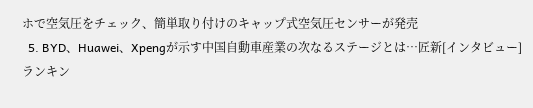ホで空気圧をチェック、簡単取り付けのキャップ式空気圧センサーが発売
  5. BYD、Huawei、Xpengが示す中国自動車産業の次なるステージとは…匠新[インタビュー]
ランキン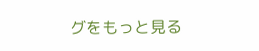グをもっと見る